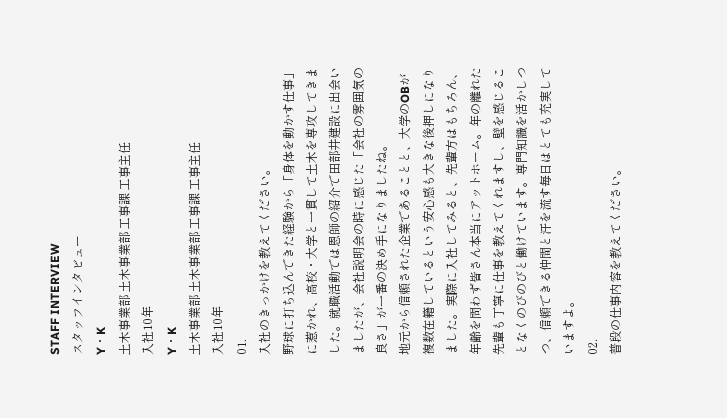STAFF INTERVIEW
スタッフインタビュー
Y・K
土木事業部 土木事業部 工事課 工事主任
入社10年
Y・K
土木事業部 土木事業部 工事課 工事主任
入社10年
01.
入社のきっかけを教えてください。
野球に打ち込んできた経験から「身体を動かす仕事」に惹かれ、高校・大学と一貫して土木を専攻してきました。就職活動では恩師の紹介で田部井建設に出会いましたが、会社説明会の時に感じた「会社の雰囲気の良さ」が一番の決め手になりましたね。
地元から信頼された企業であることと、大学のOBが複数在籍しているという安心感も大きな後押しになりました。実際に入社してみると、先輩方はもちろん、年齢を問わず皆さん本当にアットホーム。年の離れた先輩も丁寧に仕事を教えてくれますし、壁を感じることなくのびのびと働けています。専門知識を活かしつつ、信頼できる仲間と汗を流す毎日はとても充実していますよ。
02.
普段の仕事内容を教えてください。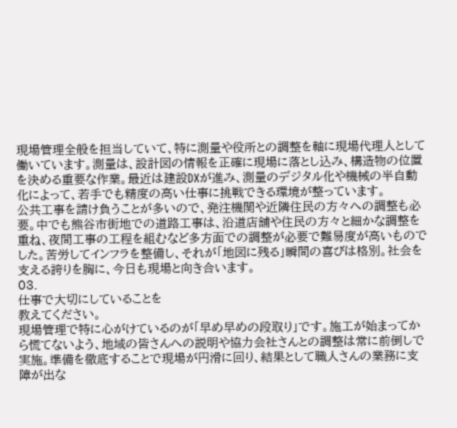現場管理全般を担当していて、特に測量や役所との調整を軸に現場代理人として働いています。測量は、設計図の情報を正確に現場に落とし込み、構造物の位置を決める重要な作業。最近は建設DXが進み、測量のデジタル化や機械の半自動化によって、若手でも精度の高い仕事に挑戦できる環境が整っています。
公共工事を請け負うことが多いので、発注機関や近隣住民の方々への調整も必要。中でも熊谷市街地での道路工事は、沿道店舗や住民の方々と細かな調整を重ね、夜間工事の工程を組むなど多方面での調整が必要で難易度が高いものでした。苦労してインフラを整備し、それが「地図に残る」瞬間の喜びは格別。社会を支える誇りを胸に、今日も現場と向き合います。
03.
仕事で大切にしていることを
教えてください。
現場管理で特に心がけているのが「早め早めの段取り」です。施工が始まってから慌てないよう、地域の皆さんへの説明や協力会社さんとの調整は常に前倒しで実施。準備を徹底することで現場が円滑に回り、結果として職人さんの業務に支障が出な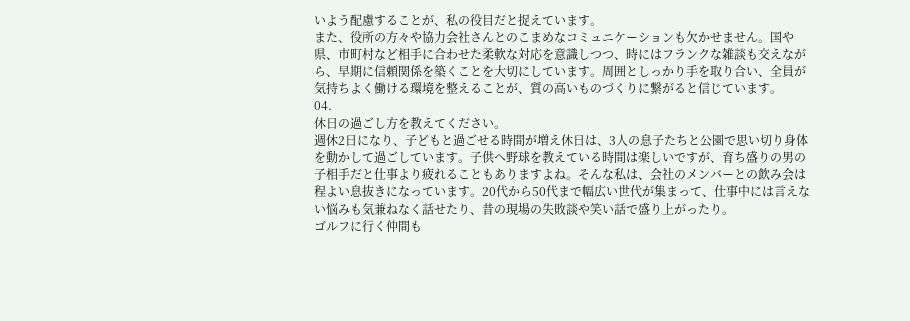いよう配慮することが、私の役目だと捉えています。
また、役所の方々や協力会社さんとのこまめなコミュニケーションも欠かせません。国や県、市町村など相手に合わせた柔軟な対応を意識しつつ、時にはフランクな雑談も交えながら、早期に信頼関係を築くことを大切にしています。周囲としっかり手を取り合い、全員が気持ちよく働ける環境を整えることが、質の高いものづくりに繋がると信じています。
04.
休日の過ごし方を教えてください。
週休2日になり、子どもと過ごせる時間が増え休日は、3人の息子たちと公園で思い切り身体を動かして過ごしています。子供へ野球を教えている時間は楽しいですが、育ち盛りの男の子相手だと仕事より疲れることもありますよね。そんな私は、会社のメンバーとの飲み会は程よい息抜きになっています。20代から50代まで幅広い世代が集まって、仕事中には言えない悩みも気兼ねなく話せたり、昔の現場の失敗談や笑い話で盛り上がったり。
ゴルフに行く仲間も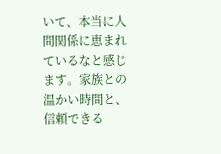いて、本当に人間関係に恵まれているなと感じます。家族との温かい時間と、信頼できる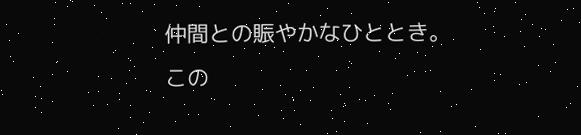仲間との賑やかなひととき。この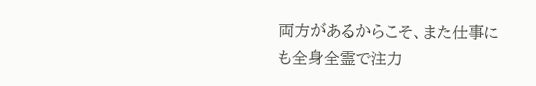両方があるからこそ、また仕事にも全身全霊で注力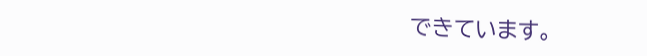できています。